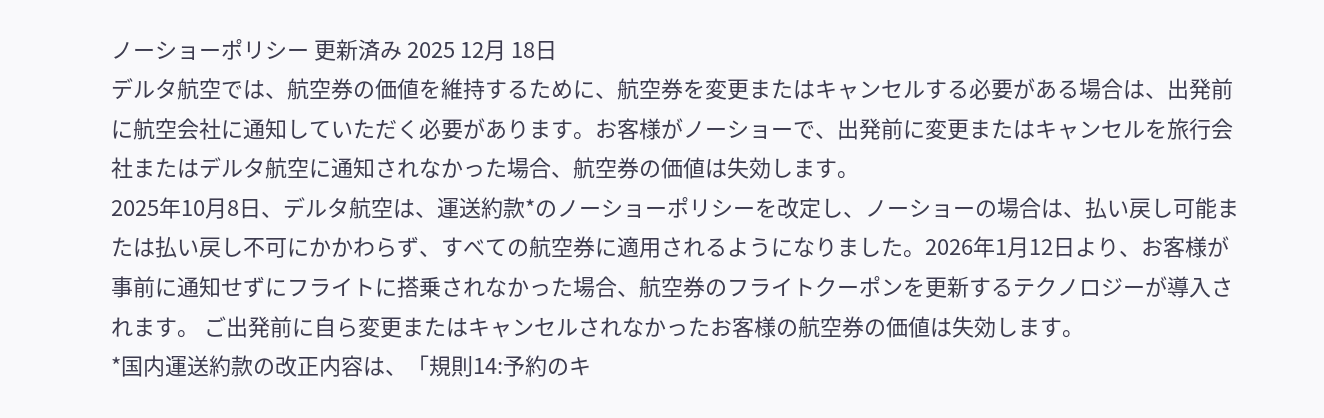ノーショーポリシー 更新済み 2025 12月 18日
デルタ航空では、航空券の価値を維持するために、航空券を変更またはキャンセルする必要がある場合は、出発前に航空会社に通知していただく必要があります。お客様がノーショーで、出発前に変更またはキャンセルを旅行会社またはデルタ航空に通知されなかった場合、航空券の価値は失効します。
2025年10月8日、デルタ航空は、運送約款*のノーショーポリシーを改定し、ノーショーの場合は、払い戻し可能または払い戻し不可にかかわらず、すべての航空券に適用されるようになりました。2026年1月12日より、お客様が事前に通知せずにフライトに搭乗されなかった場合、航空券のフライトクーポンを更新するテクノロジーが導入されます。 ご出発前に自ら変更またはキャンセルされなかったお客様の航空券の価値は失効します。
*国内運送約款の改正内容は、「規則14:予約のキ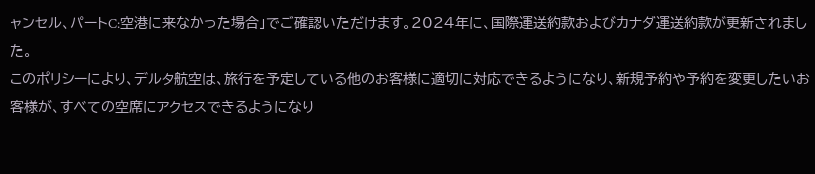ャンセル、パートC:空港に来なかった場合」でご確認いただけます。2024年に、国際運送約款およびカナダ運送約款が更新されました。
このポリシーにより、デルタ航空は、旅行を予定している他のお客様に適切に対応できるようになり、新規予約や予約を変更したいお客様が、すべての空席にアクセスできるようになり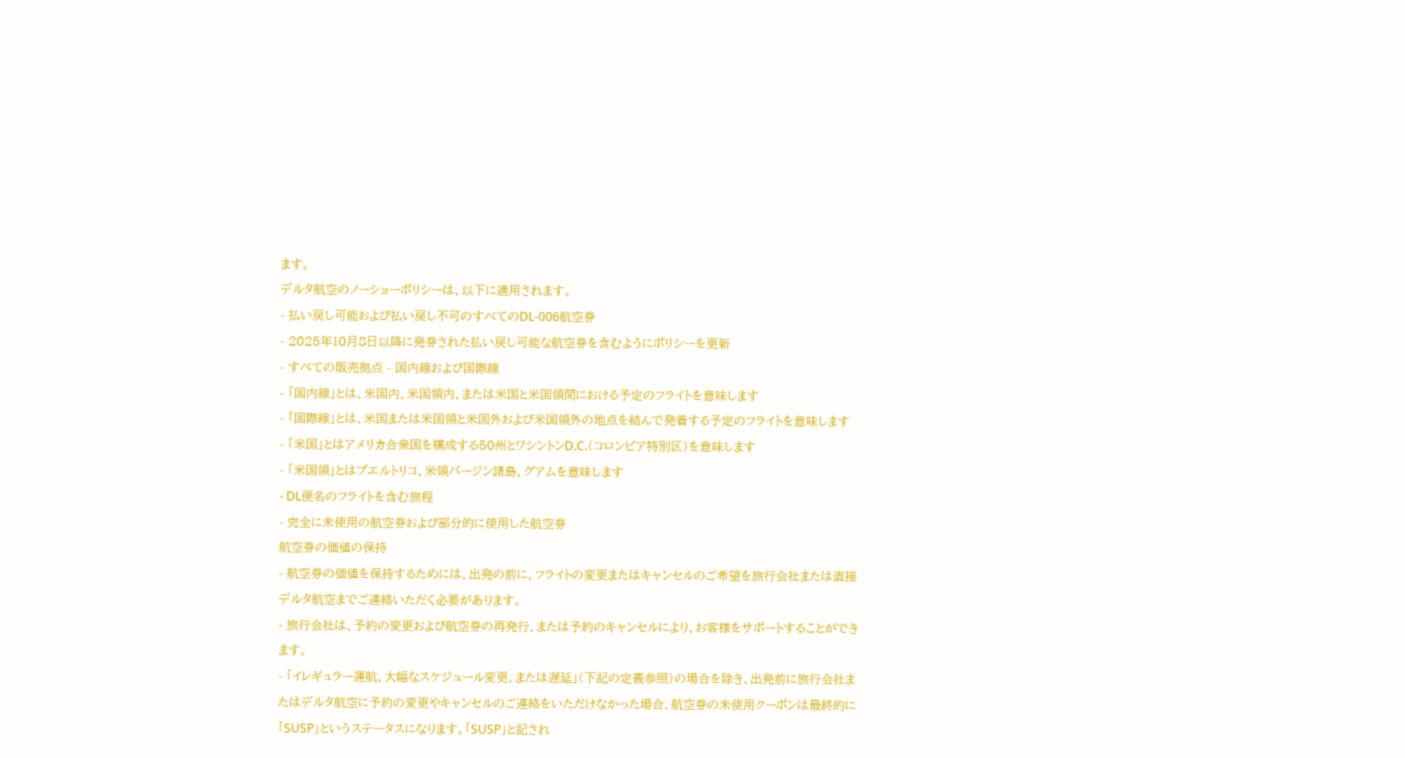ます。
デルタ航空のノーショーポリシーは、以下に適用されます。
- 払い戻し可能および払い戻し不可のすべてのDL-006航空券
- 2025年10月8日以降に発券された払い戻し可能な航空券を含むようにポリシーを更新
- すべての販売拠点 - 国内線および国際線
- 「国内線」とは、米国内、米国領内、または米国と米国領間における予定のフライトを意味します
- 「国際線」とは、米国または米国領と米国外および米国領外の地点を結んで発着する予定のフライトを意味します
- 「米国」とはアメリカ合衆国を構成する50州とワシントンD.C.(コロンビア特別区)を意味します
- 「米国領」とはプエルトリコ、米領バージン諸島、グアムを意味します
- DL便名のフライトを含む旅程
- 完全に未使用の航空券および部分的に使用した航空券
航空券の価値の保持
- 航空券の価値を保持するためには、出発の前に、フライトの変更またはキャンセルのご希望を旅行会社または直接デルタ航空までご連絡いただく必要があります。
- 旅行会社は、予約の変更および航空券の再発行、または予約のキャンセルにより、お客様をサポートすることができます。
- 「イレギュラー運航、大幅なスケジュール変更、または遅延」(下記の定義参照)の場合を除き、出発前に旅行会社またはデルタ航空に予約の変更やキャンセルのご連絡をいただけなかった場合、航空券の未使用クーポンは最終的に「SUSP」というステータスになります。「SUSP」と記され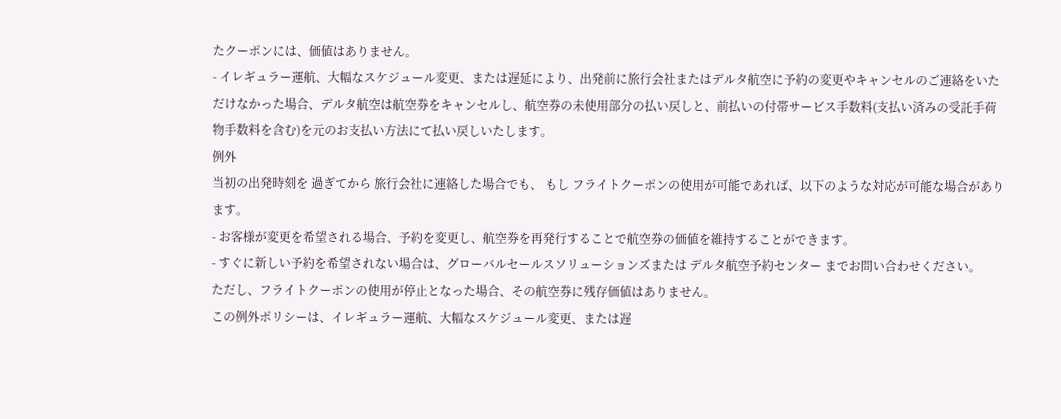たクーポンには、価値はありません。
- イレギュラー運航、大幅なスケジュール変更、または遅延により、出発前に旅行会社またはデルタ航空に予約の変更やキャンセルのご連絡をいただけなかった場合、デルタ航空は航空券をキャンセルし、航空券の未使用部分の払い戻しと、前払いの付帯サービス手数料(支払い済みの受託手荷物手数料を含む)を元のお支払い方法にて払い戻しいたします。
例外
当初の出発時刻を 過ぎてから 旅行会社に連絡した場合でも、 もし フライトクーポンの使用が可能であれば、以下のような対応が可能な場合があります。
- お客様が変更を希望される場合、予約を変更し、航空券を再発行することで航空券の価値を維持することができます。
- すぐに新しい予約を希望されない場合は、グローバルセールスソリューションズまたは デルタ航空予約センター までお問い合わせください。
ただし、フライトクーポンの使用が停止となった場合、その航空券に残存価値はありません。
この例外ポリシーは、イレギュラー運航、大幅なスケジュール変更、または遅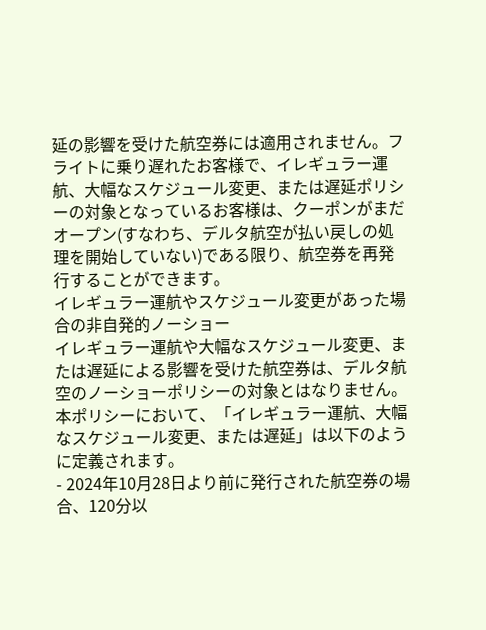延の影響を受けた航空券には適用されません。フライトに乗り遅れたお客様で、イレギュラー運航、大幅なスケジュール変更、または遅延ポリシーの対象となっているお客様は、クーポンがまだオープン(すなわち、デルタ航空が払い戻しの処理を開始していない)である限り、航空券を再発行することができます。
イレギュラー運航やスケジュール変更があった場合の非自発的ノーショー
イレギュラー運航や大幅なスケジュール変更、または遅延による影響を受けた航空券は、デルタ航空のノーショーポリシーの対象とはなりません。本ポリシーにおいて、「イレギュラー運航、大幅なスケジュール変更、または遅延」は以下のように定義されます。
- 2024年10月28日より前に発行された航空券の場合、120分以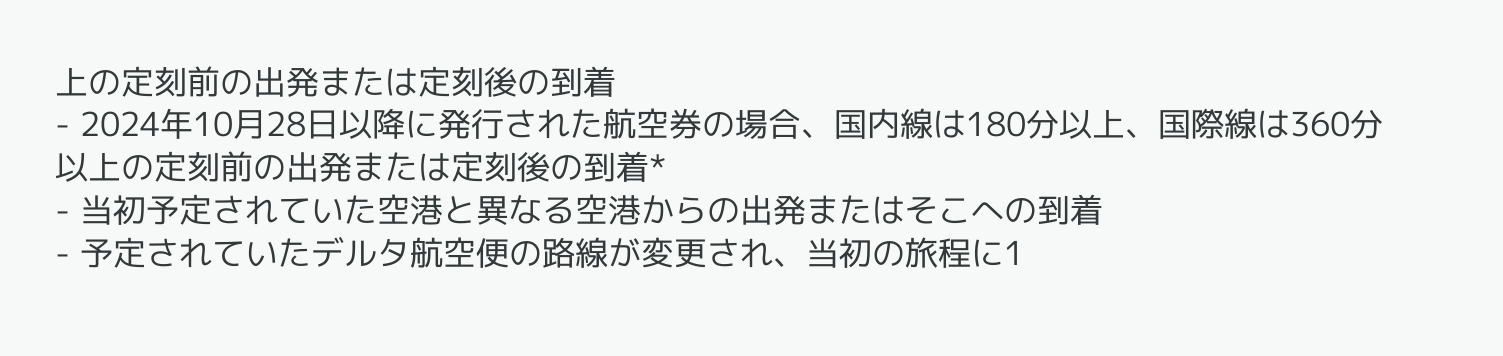上の定刻前の出発または定刻後の到着
- 2024年10月28日以降に発行された航空券の場合、国内線は180分以上、国際線は360分以上の定刻前の出発または定刻後の到着*
- 当初予定されていた空港と異なる空港からの出発またはそこへの到着
- 予定されていたデルタ航空便の路線が変更され、当初の旅程に1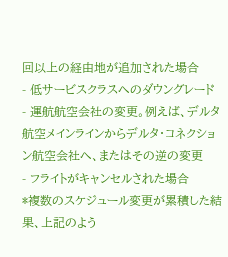回以上の経由地が追加された場合
- 低サービスクラスへのダウングレード
- 運航航空会社の変更。例えば、デルタ航空メインラインからデルタ・コネクション航空会社へ、またはその逆の変更
- フライトがキャンセルされた場合
*複数のスケジュール変更が累積した結果、上記のよう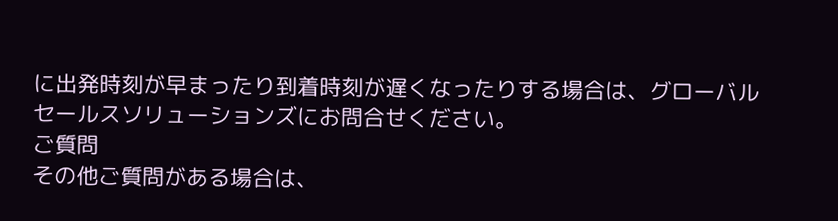に出発時刻が早まったり到着時刻が遅くなったりする場合は、グローバルセールスソリューションズにお問合せください。
ご質問
その他ご質問がある場合は、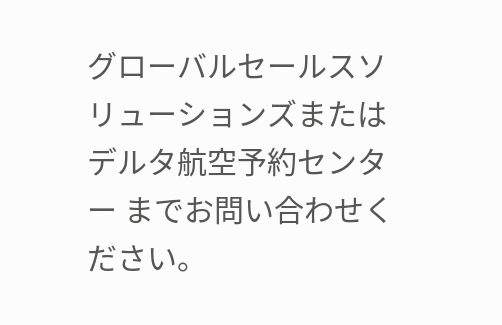グローバルセールスソリューションズまたは デルタ航空予約センター までお問い合わせください。